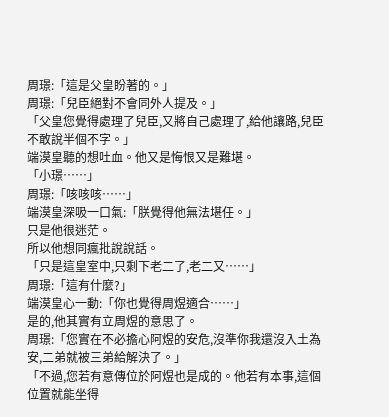周璟:「這是父皇盼著的。」
周璟:「兒臣絕對不會同外人提及。」
「父皇您覺得處理了兒臣,又將自己處理了,給他讓路,兒臣不敢說半個不字。」
端漠皇聽的想吐血。他又是悔恨又是難堪。
「小璟……」
周璟:「咳咳咳……」
端漠皇深吸一口氣:「朕覺得他無法堪任。」
只是他很迷茫。
所以他想同瘋批說說話。
「只是這皇室中,只剩下老二了,老二又……」
周璟:「這有什麼?」
端漠皇心一動:「你也覺得周煜適合……」
是的,他其實有立周煜的意思了。
周璟:「您實在不必擔心阿煜的安危,沒準你我還沒入土為安,二弟就被三弟給解決了。」
「不過,您若有意傳位於阿煜也是成的。他若有本事,這個位置就能坐得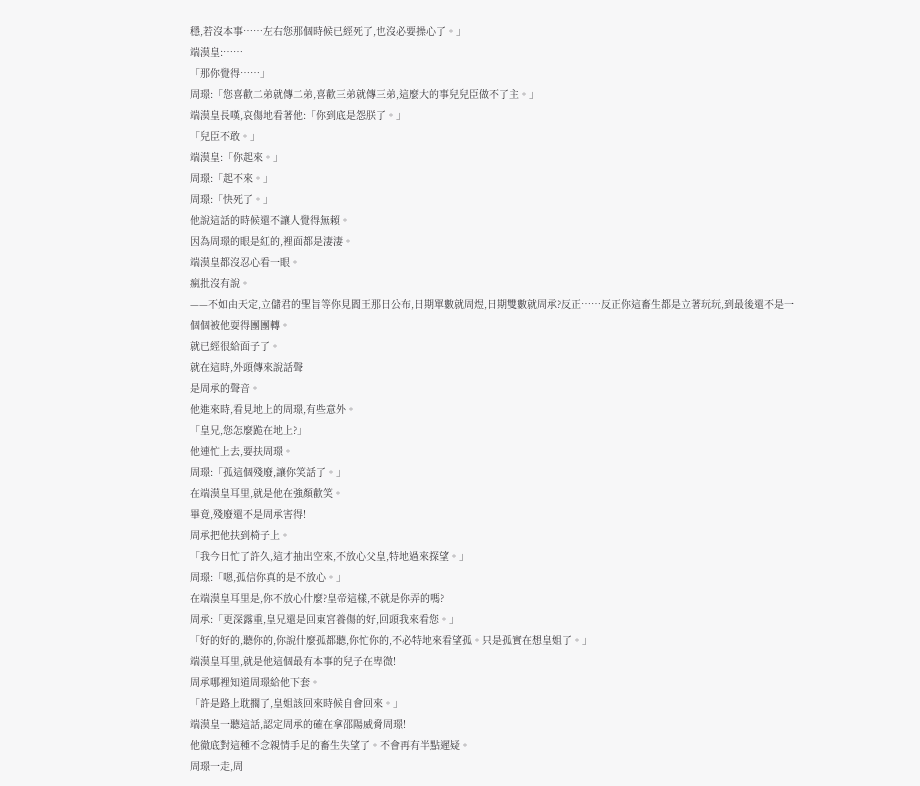穩,若沒本事……左右您那個時候已經死了,也沒必要操心了。」
端漠皇:……
「那你覺得……」
周璟:「您喜歡二弟就傳二弟,喜歡三弟就傳三弟,這麼大的事兒兒臣做不了主。」
端漠皇長嘆,哀傷地看著他:「你到底是怨朕了。」
「兒臣不敢。」
端漠皇:「你起來。」
周璟:「起不來。」
周璟:「快死了。」
他說這話的時候還不讓人覺得無賴。
因為周璟的眼是紅的,裡面都是淒淒。
端漠皇都沒忍心看一眼。
瘋批沒有說。
——不如由天定,立儲君的聖旨等你見閻王那日公布,日期單數就周煜,日期雙數就周承?反正……反正你這畜生都是立著玩玩,到最後還不是一個個被他耍得團團轉。
就已經很給面子了。
就在這時,外頭傳來說話聲
是周承的聲音。
他進來時,看見地上的周璟,有些意外。
「皇兄,您怎麼跪在地上?」
他連忙上去,要扶周璟。
周璟:「孤這個殘廢,讓你笑話了。」
在端漠皇耳里,就是他在強顏歡笑。
畢竟,殘廢還不是周承害得!
周承把他扶到椅子上。
「我今日忙了許久,這才抽出空來,不放心父皇,特地過來探望。」
周璟:「嗯,孤信你真的是不放心。」
在端漠皇耳里是,你不放心什麼?皇帝這樣,不就是你弄的嗎?
周承:「更深露重,皇兄還是回東宮養傷的好,回頭我來看您。」
「好的好的,聽你的,你說什麼孤都聽,你忙你的,不必特地來看望孤。只是孤實在想皇姐了。」
端漠皇耳里,就是他這個最有本事的兒子在卑微!
周承哪裡知道周璟給他下套。
「許是路上耽擱了,皇姐該回來時候自會回來。」
端漠皇一聽這話,認定周承的確在拿邵陽威脅周璟!
他徹底對這種不念親情手足的畜生失望了。不會再有半點遲疑。
周璟一走,周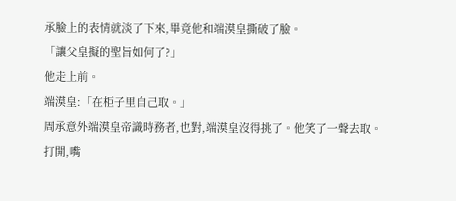承臉上的表情就淡了下來,畢竟他和端漠皇撕破了臉。
「讓父皇擬的聖旨如何了?」
他走上前。
端漠皇:「在柜子里自己取。」
周承意外端漠皇帝識時務者,也對,端漠皇沒得挑了。他笑了一聲去取。
打開,嘴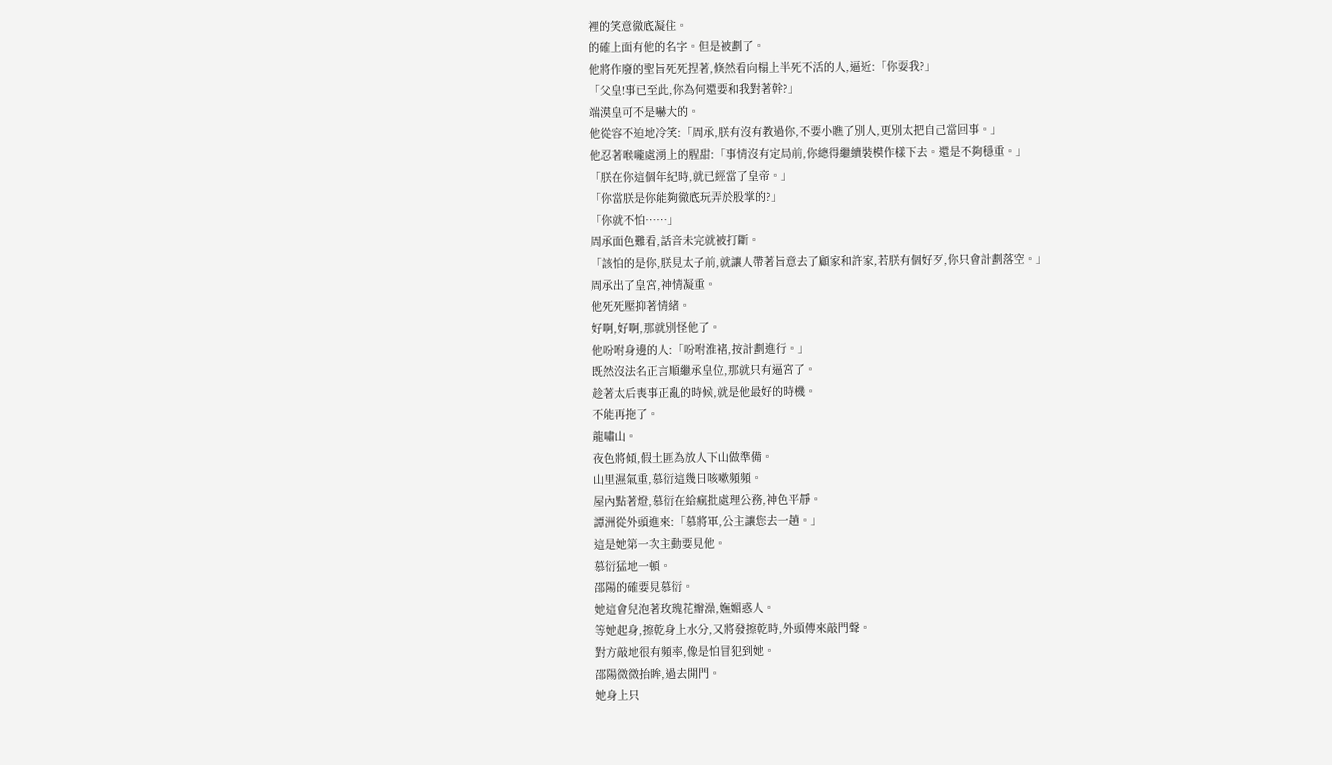裡的笑意徹底凝住。
的確上面有他的名字。但是被劃了。
他將作廢的聖旨死死捏著,倏然看向榻上半死不活的人,逼近:「你耍我?」
「父皇!事已至此,你為何還要和我對著幹?」
端漠皇可不是嚇大的。
他從容不迫地冷笑:「周承,朕有沒有教過你,不要小瞧了別人,更別太把自己當回事。」
他忍著喉嚨處湧上的腥甜:「事情沒有定局前,你總得繼續裝模作樣下去。還是不夠穩重。」
「朕在你這個年紀時,就已經當了皇帝。」
「你當朕是你能夠徹底玩弄於股掌的?」
「你就不怕……」
周承面色難看,話音未完就被打斷。
「該怕的是你,朕見太子前,就讓人帶著旨意去了顧家和許家,若朕有個好歹,你只會計劃落空。」
周承出了皇宮,神情凝重。
他死死壓抑著情緒。
好啊,好啊,那就別怪他了。
他吩咐身邊的人:「吩咐淮褚,按計劃進行。」
既然沒法名正言順繼承皇位,那就只有逼宮了。
趁著太后喪事正亂的時候,就是他最好的時機。
不能再拖了。
龍嘯山。
夜色將傾,假土匪為放人下山做準備。
山里濕氣重,慕衍這幾日咳嗽頻頻。
屋內點著燈,慕衍在給瘋批處理公務,神色平靜。
譚洲從外頭進來:「慕將軍,公主讓您去一趟。」
這是她第一次主動要見他。
慕衍猛地一頓。
邵陽的確要見慕衍。
她這會兒泡著玫瑰花瓣澡,嫵媚惑人。
等她起身,擦乾身上水分,又將發擦乾時,外頭傳來敲門聲。
對方敲地很有頻率,像是怕冒犯到她。
邵陽微微抬眸,過去開門。
她身上只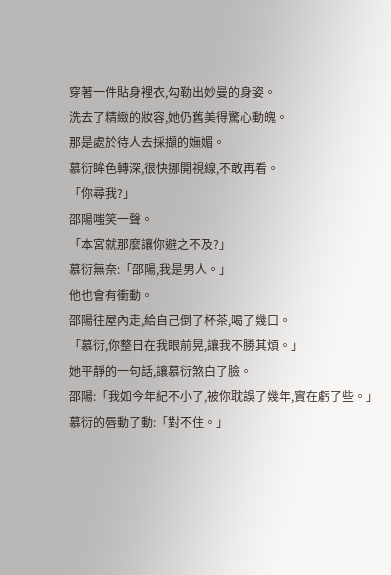穿著一件貼身裡衣,勾勒出妙曼的身姿。
洗去了精緻的妝容,她仍舊美得驚心動魄。
那是處於待人去採擷的嫵媚。
慕衍眸色轉深,很快挪開視線,不敢再看。
「你尋我?」
邵陽嗤笑一聲。
「本宮就那麼讓你避之不及?」
慕衍無奈:「邵陽,我是男人。」
他也會有衝動。
邵陽往屋內走,給自己倒了杯茶,喝了幾口。
「慕衍,你整日在我眼前晃,讓我不勝其煩。」
她平靜的一句話,讓慕衍煞白了臉。
邵陽:「我如今年紀不小了,被你耽誤了幾年,實在虧了些。」
慕衍的唇動了動:「對不住。」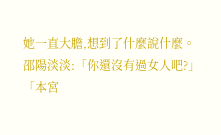她一直大膽,想到了什麼說什麼。
邵陽淡淡:「你還沒有過女人吧?」
「本宮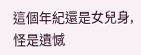這個年紀還是女兒身,怪是遺憾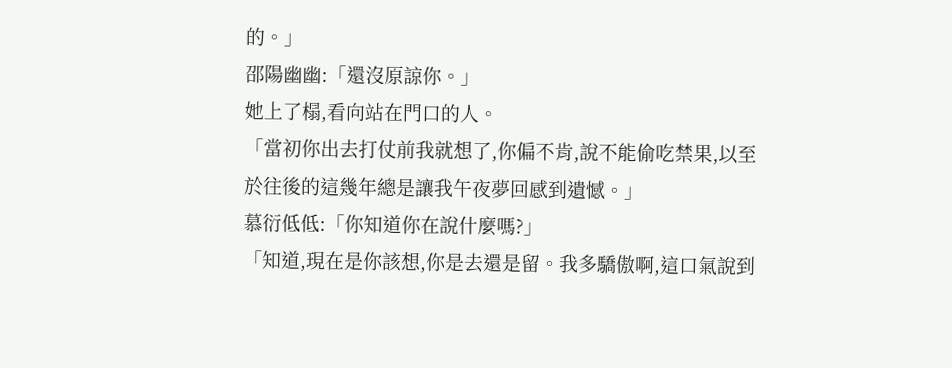的。」
邵陽幽幽:「還沒原諒你。」
她上了榻,看向站在門口的人。
「當初你出去打仗前我就想了,你偏不肯,說不能偷吃禁果,以至於往後的這幾年總是讓我午夜夢回感到遺憾。」
慕衍低低:「你知道你在說什麼嗎?」
「知道,現在是你該想,你是去還是留。我多驕傲啊,這口氣說到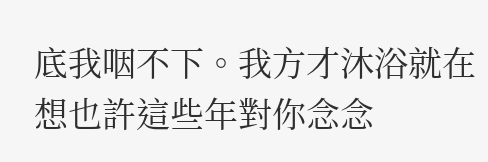底我咽不下。我方才沐浴就在想也許這些年對你念念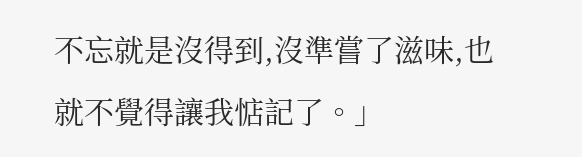不忘就是沒得到,沒準嘗了滋味,也就不覺得讓我惦記了。」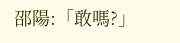邵陽:「敢嗎?」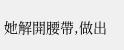她解開腰帶,做出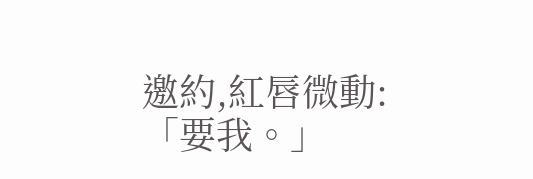邀約,紅唇微動:「要我。」